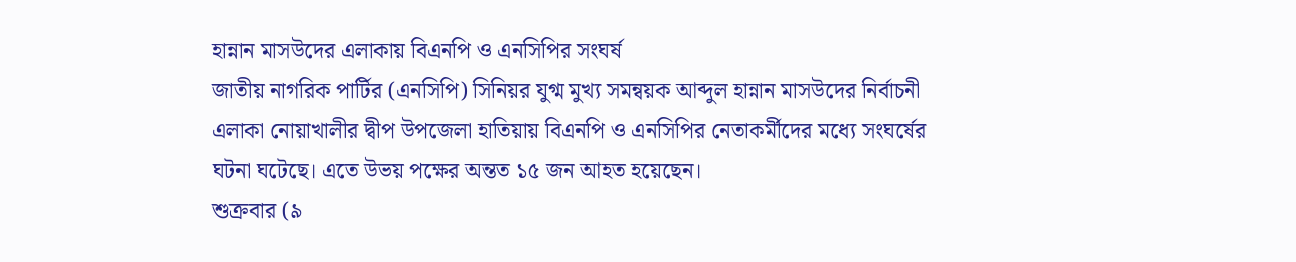হান্নান মাসউদের এলাকায় বিএনপি ও এনসিপির সংঘর্ষ
জাতীয় নাগরিক পার্টির (এনসিপি) সিনিয়র যুগ্ম মুখ্য সমন্বয়ক আব্দুল হান্নান মাসউদের নির্বাচনী এলাকা নোয়াখালীর দ্বীপ উপজেলা হাতিয়ায় বিএনপি ও এনসিপির নেতাকর্মীদের মধ্যে সংঘর্ষের ঘটনা ঘটেছে। এতে উভয় পক্ষের অন্তত ১৫ জন আহত হয়েছেন।
শুক্রবার (৯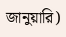জানুয়ারি)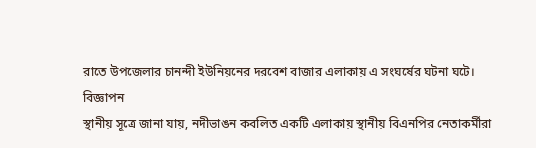রাতে উপজেলার চানন্দী ইউনিয়নের দরবেশ বাজার এলাকায় এ সংঘর্ষের ঘটনা ঘটে।
বিজ্ঞাপন
স্থানীয় সূত্রে জানা যায়, নদীভাঙন কবলিত একটি এলাকায় স্থানীয় বিএনপির নেতাকর্মীরা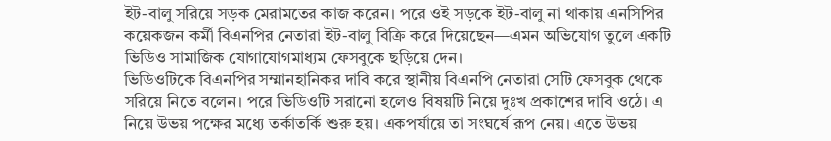ইট-বালু সরিয়ে সড়ক মেরামতের কাজ করেন। পরে ওই সড়কে ইট-বালু না থাকায় এনসিপির কয়েকজন কর্মী বিএনপির নেতারা ইট-বালু বিক্রি করে দিয়েছেন—এমন অভিযোগ তুলে একটি ভিডিও সামাজিক যোগাযোগমাধ্যম ফেসবুকে ছড়িয়ে দেন।
ভিডিওটিকে বিএনপির সম্মানহানিকর দাবি করে স্থানীয় বিএনপি নেতারা সেটি ফেসবুক থেকে সরিয়ে নিতে বলেন। পরে ভিডিওটি সরানো হলেও বিষয়টি নিয়ে দুঃখ প্রকাশের দাবি ওঠে। এ নিয়ে উভয় পক্ষের মধ্যে তর্কাতর্কি শুরু হয়। একপর্যায়ে তা সংঘর্ষে রূপ নেয়। এতে উভয়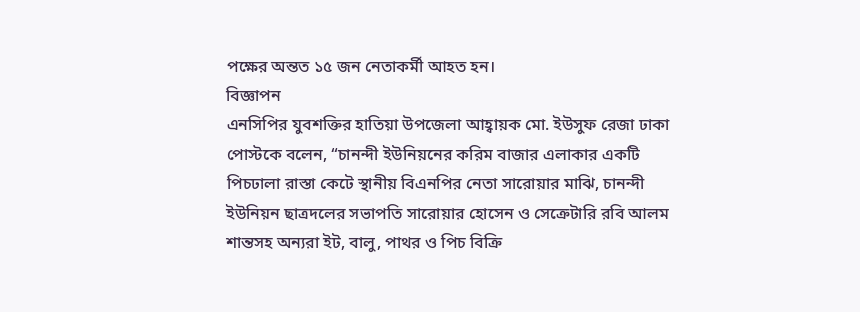পক্ষের অন্তত ১৫ জন নেতাকর্মী আহত হন।
বিজ্ঞাপন
এনসিপির যুবশক্তির হাতিয়া উপজেলা আহ্বায়ক মো. ইউসুফ রেজা ঢাকা পোস্টকে বলেন, “চানন্দী ইউনিয়নের করিম বাজার এলাকার একটি পিচঢালা রাস্তা কেটে স্থানীয় বিএনপির নেতা সারোয়ার মাঝি, চানন্দী ইউনিয়ন ছাত্রদলের সভাপতি সারোয়ার হোসেন ও সেক্রেটারি রবি আলম শান্তসহ অন্যরা ইট, বালু, পাথর ও পিচ বিক্রি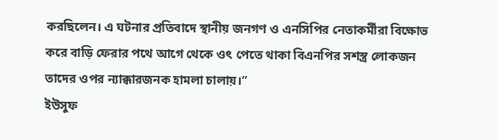করছিলেন। এ ঘটনার প্রতিবাদে স্থানীয় জনগণ ও এনসিপির নেতাকর্মীরা বিক্ষোভ করে বাড়ি ফেরার পথে আগে থেকে ওৎ পেতে থাকা বিএনপির সশস্ত্র লোকজন তাদের ওপর ন্যাক্কারজনক হামলা চালায়।”
ইউসুফ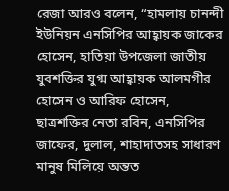রেজা আরও বলেন, “হামলায় চানন্দী ইউনিয়ন এনসিপির আহ্বায়ক জাকের হোসেন, হাতিয়া উপজেলা জাতীয় যুবশক্তির যুগ্ম আহ্বায়ক আলমগীর হোসেন ও আরিফ হোসেন, ছাত্রশক্তির নেতা রবিন, এনসিপির জাফের, দুলাল, শাহাদাতসহ সাধারণ মানুষ মিলিয়ে অন্তত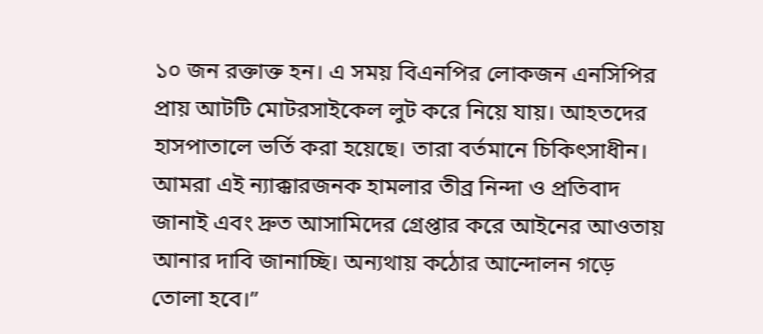১০ জন রক্তাক্ত হন। এ সময় বিএনপির লোকজন এনসিপির প্রায় আটটি মোটরসাইকেল লুট করে নিয়ে যায়। আহতদের হাসপাতালে ভর্তি করা হয়েছে। তারা বর্তমানে চিকিৎসাধীন। আমরা এই ন্যাক্কারজনক হামলার তীব্র নিন্দা ও প্রতিবাদ জানাই এবং দ্রুত আসামিদের গ্রেপ্তার করে আইনের আওতায় আনার দাবি জানাচ্ছি। অন্যথায় কঠোর আন্দোলন গড়ে তোলা হবে।”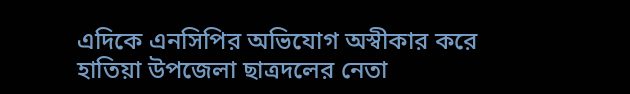এদিকে এনসিপির অভিযোগ অস্বীকার করে হাতিয়া উপজেলা ছাত্রদলের নেতা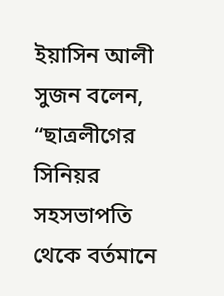ইয়াসিন আলী সুজন বলেন, “ছাত্রলীগের সিনিয়র সহসভাপতি থেকে বর্তমানে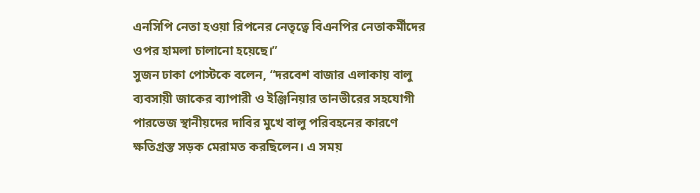এনসিপি নেতা হওয়া রিপনের নেতৃত্বে বিএনপির নেতাকর্মীদের ওপর হামলা চালানো হয়েছে।”
সুজন ঢাকা পোস্টকে বলেন, “দরবেশ বাজার এলাকায় বালু ব্যবসায়ী জাকের ব্যাপারী ও ইঞ্জিনিয়ার তানভীরের সহযোগী পারভেজ স্থানীয়দের দাবির মুখে বালু পরিবহনের কারণে ক্ষতিগ্রস্ত সড়ক মেরামত করছিলেন। এ সময়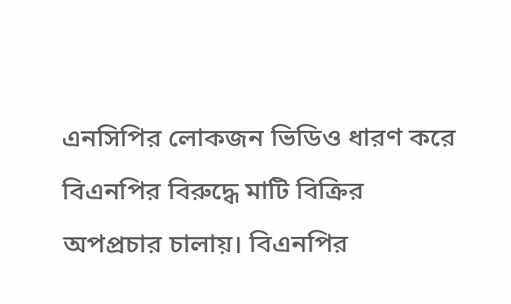এনসিপির লোকজন ভিডিও ধারণ করে বিএনপির বিরুদ্ধে মাটি বিক্রির অপপ্রচার চালায়। বিএনপির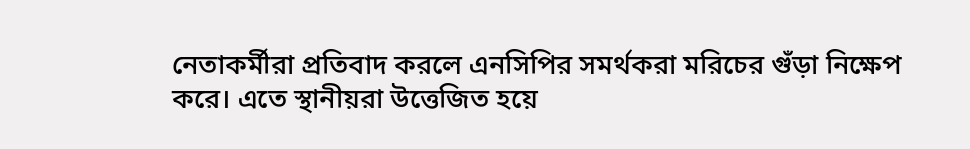নেতাকর্মীরা প্রতিবাদ করলে এনসিপির সমর্থকরা মরিচের গুঁড়া নিক্ষেপ করে। এতে স্থানীয়রা উত্তেজিত হয়ে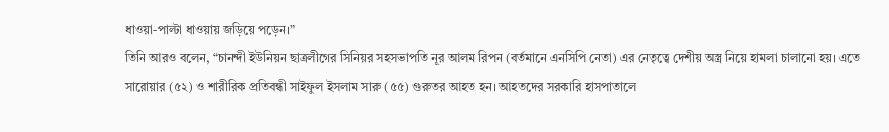ধাওয়া-পাল্টা ধাওয়ায় জড়িয়ে পড়েন।”
তিনি আরও বলেন, “চানন্দী ইউনিয়ন ছাত্রলীগের সিনিয়র সহসভাপতি নূর আলম রিপন (বর্তমানে এনসিপি নেতা) এর নেতৃত্বে দেশীয় অস্ত্র নিয়ে হামলা চালানো হয়। এতে সারোয়ার (৫২) ও শারীরিক প্রতিবন্ধী সাইফুল ইসলাম সারু (৫৫) গুরুতর আহত হন। আহতদের সরকারি হাসপাতালে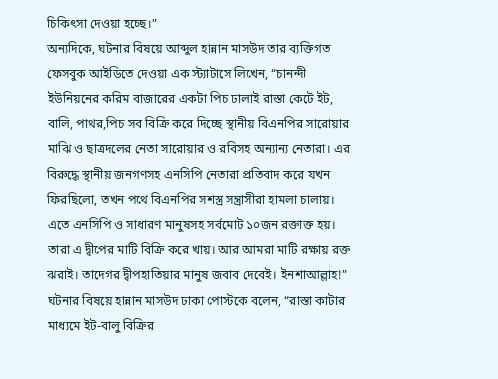চিকিৎসা দেওয়া হচ্ছে।”
অন্যদিকে, ঘটনার বিষয়ে আব্দুল হান্নান মাসউদ তার ব্যক্তিগত ফেসবুক আইডিতে দেওয়া এক স্ট্যাটাসে লিখেন, “চানন্দী ইউনিয়নের করিম বাজারের একটা পিচ ঢালাই রাস্তা কেটে ইট, বালি, পাথর,পিচ সব বিক্রি করে দিচ্ছে স্থানীয় বিএনপির সারোয়ার মাঝি ও ছাত্রদলের নেতা সারোয়ার ও রবিসহ অন্যান্য নেতারা। এর বিরুদ্ধে স্থানীয় জনগণসহ এনসিপি নেতারা প্রতিবাদ করে যখন ফিরছিলো, তখন পথে বিএনপির সশস্ত্র সন্ত্রাসীরা হামলা চালায়। এতে এনসিপি ও সাধারণ মানুষসহ সর্বমোট ১০জন রক্তাক্ত হয়। তারা এ দ্বীপের মাটি বিক্রি করে খায়। আর আমরা মাটি রক্ষায় রক্ত ঝরাই। তাদেগর দ্বীপহাতিয়ার মানুষ জবাব দেবেই। ইনশাআল্লাহ!”
ঘটনার বিষয়ে হান্নান মাসউদ ঢাকা পোস্টকে বলেন, “রাস্তা কাটার মাধ্যমে ইট-বালু বিক্রির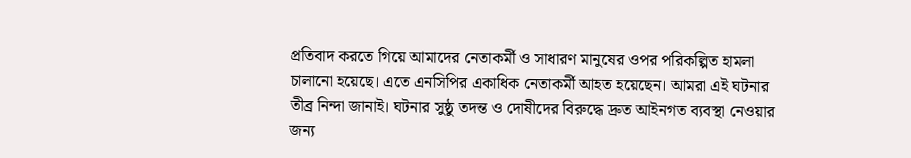প্রতিবাদ করতে গিয়ে আমাদের নেতাকর্মী ও সাধারণ মানুষের ওপর পরিকল্পিত হামলা চালানো হয়েছে। এতে এনসিপির একাধিক নেতাকর্মী আহত হয়েছেন। আমরা এই ঘটনার তীব্র নিন্দা জানাই। ঘটনার সুষ্ঠু তদন্ত ও দোষীদের বিরুদ্ধে দ্রুত আইনগত ব্যবস্থা নেওয়ার জন্য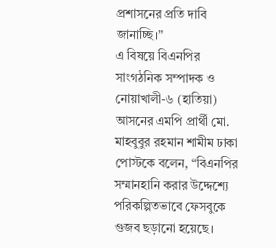প্রশাসনের প্রতি দাবি জানাচ্ছি।”
এ বিষয়ে বিএনপির সাংগঠনিক সম্পাদক ও নোয়াখালী-৬ (হাতিয়া) আসনের এমপি প্রার্থী মো. মাহবুবুর রহমান শামীম ঢাকা পোস্টকে বলেন, “বিএনপির সম্মানহানি করার উদ্দেশ্যে পরিকল্পিতভাবে ফেসবুকে গুজব ছড়ানো হয়েছে।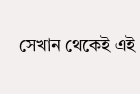সেখান থেকেই এই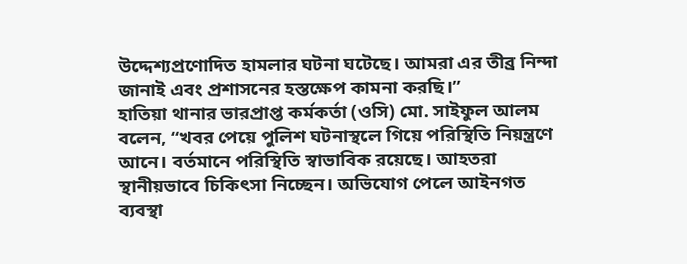উদ্দেশ্যপ্রণোদিত হামলার ঘটনা ঘটেছে। আমরা এর তীব্র নিন্দা জানাই এবং প্রশাসনের হস্তক্ষেপ কামনা করছি।”
হাতিয়া থানার ভারপ্রাপ্ত কর্মকর্তা (ওসি) মো. সাইফুল আলম বলেন, “খবর পেয়ে পুলিশ ঘটনাস্থলে গিয়ে পরিস্থিতি নিয়ন্ত্রণে আনে। বর্তমানে পরিস্থিতি স্বাভাবিক রয়েছে। আহতরা স্থানীয়ভাবে চিকিৎসা নিচ্ছেন। অভিযোগ পেলে আইনগত ব্যবস্থা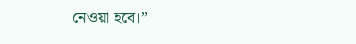নেওয়া হবে।”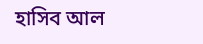হাসিব আল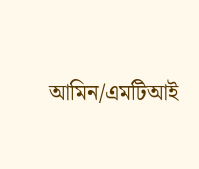আমিন/এমটিআই